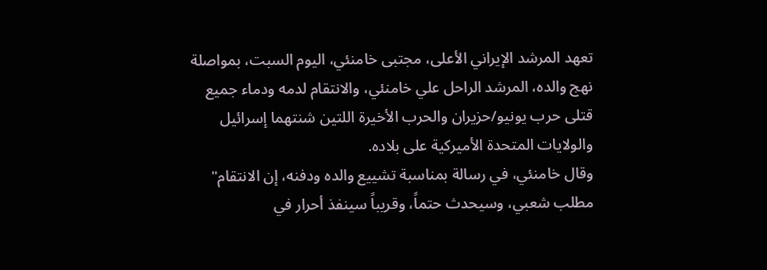تعهد المرشد الإيراني الأعلى، مجتبى خامنئي، اليوم السبت، بمواصلة نهج والده، المرشد الراحل علي خامنئي، والانتقام لدمه ودماء جميع قتلى حرب يونيو/حزيران والحرب الأخيرة اللتين شنتهما إسرائيل والولايات المتحدة الأميركية على بلاده.
وقال خامنئي، في رسالة بمناسبة تشييع والده ودفنه، إن الانتقام" مطلب شعبي، وسيحدث حتماً، وقريباً سينفذ أحرار في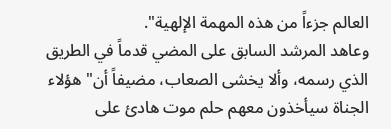العالم جزءاً من هذه المهمة الإلهية".
وعاهد المرشد السابق على المضي قدماً في الطريق الذي رسمه، وألا يخشى الصعاب، مضيفاً أن" هؤلاء الجناة سيأخذون معهم حلم موت هادئ على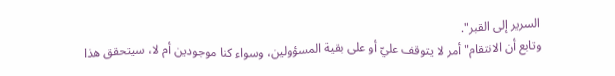السرير إلى القبر".
وتابع أن الانتقام" أمر لا يتوقف عليّ أو على بقية المسؤولين، وسواء كنا موجودين أم لا، سيتحقق هذا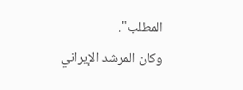المطلب".
وكان المرشد الإيراني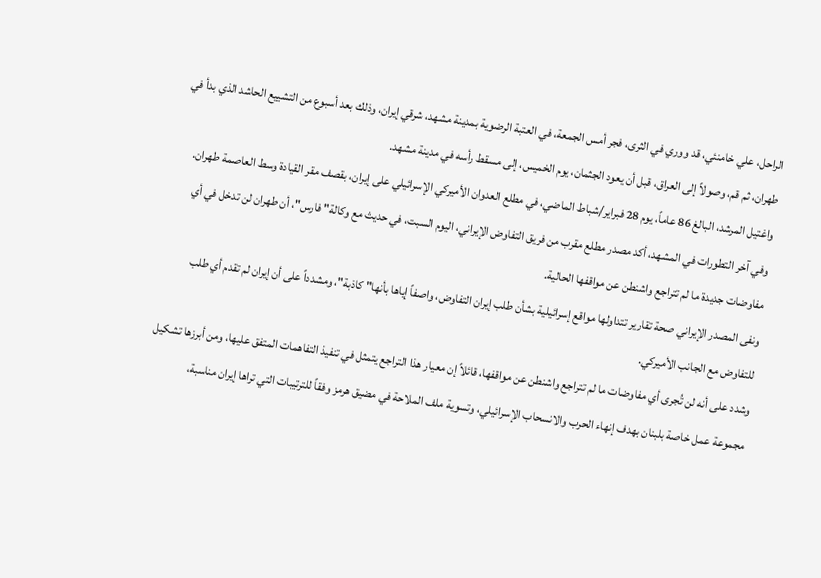الراحل، علي خامنئي، قد ووري في الثرى، فجر أمس الجمعة، في العتبة الرضوية بمدينة مشهد، شرقي إيران، وذلك بعد أسبوع من التشييع الحاشد الذي بدأ في طهران، ثم قم، وصولاً إلى العراق، قبل أن يعود الجثمان، يوم الخميس، إلى مسقط رأسه في مدينة مشهد.
واغتيل المرشد، البالغ 86 عاماً، يوم 28 فبراير/شباط الماضي، في مطلع العدوان الأميركي الإسرائيلي على إيران، بقصف مقر القيادة وسط العاصمة طهران.
وفي آخر التطورات في المشهد، أكد مصدر مطلع مقرب من فريق التفاوض الإيراني، اليوم السبت، في حديث مع وكالة" فارس"، أن طهران لن تدخل في أي مفاوضات جديدة ما لم تتراجع واشنطن عن مواقفها الحالية.
ونفى المصدر الإيراني صحة تقارير تتداولها مواقع إسرائيلية بشأن طلب إيران التفاوض، واصفاً إياها بأنها" كاذبة"، ومشدداً على أن إيران لم تقدم أي طلب للتفاوض مع الجانب الأميركي.
وشدد على أنه لن تُجرى أي مفاوضات ما لم تتراجع واشنطن عن مواقفها، قائلاً إن معيار هذا التراجع يتمثل في تنفيذ التفاهمات المتفق عليها، ومن أبرزها تشكيل مجموعة عمل خاصة بلبنان بهدف إنهاء الحرب والانسحاب الإسرائيلي، وتسوية ملف الملاحة في مضيق هرمز وفقاً للترتيبات التي تراها إيران مناسبة،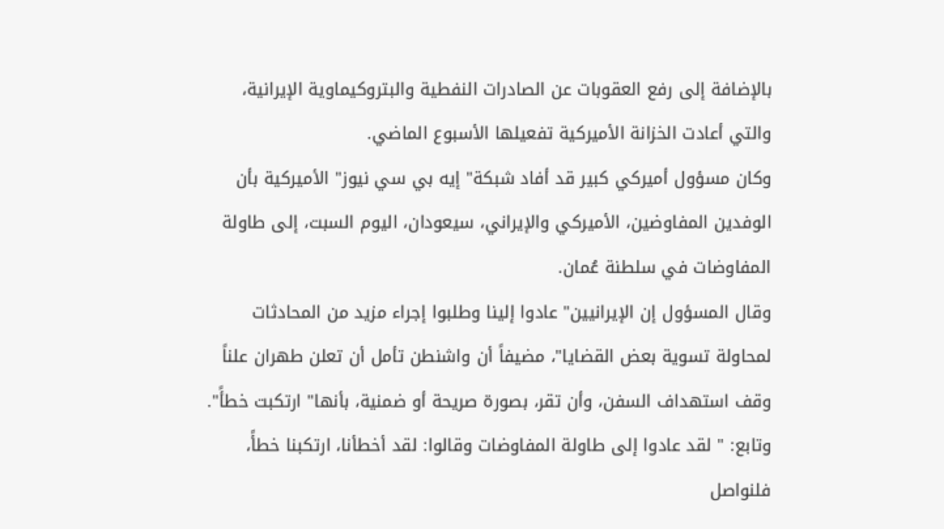بالإضافة إلى رفع العقوبات عن الصادرات النفطية والبتروكيماوية الإيرانية، والتي أعادت الخزانة الأميركية تفعيلها الأسبوع الماضي.
وكان مسؤول أميركي كبير قد أفاد شبكة" إيه بي سي نيوز" الأميركية بأن الوفدين المفاوضين، الأميركي والإيراني، سيعودان، اليوم السبت، إلى طاولة المفاوضات في سلطنة عُمان.
وقال المسؤول إن الإيرانيين" عادوا إلينا وطلبوا إجراء مزيد من المحادثات لمحاولة تسوية بعض القضايا"، مضيفاً أن واشنطن تأمل أن تعلن طهران علناً وقف استهداف السفن، وأن تقر، بصورة صريحة أو ضمنية، بأنها" ارتكبت خطأً".
وتابع: " لقد عادوا إلى طاولة المفاوضات وقالوا: لقد أخطأنا، ارتكبنا خطأً، فلنواصل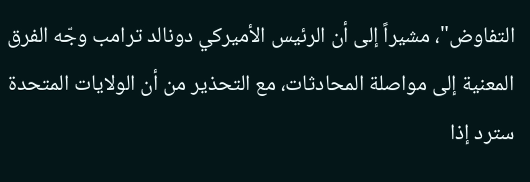التفاوض"، مشيراً إلى أن الرئيس الأميركي دونالد ترامب وجّه الفرق المعنية إلى مواصلة المحادثات، مع التحذير من أن الولايات المتحدة سترد إذا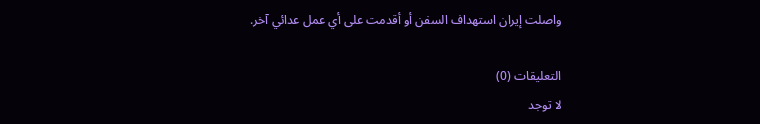واصلت إيران استهداف السفن أو أقدمت على أي عمل عدائي آخر.

التعليقات (0)
لا توجد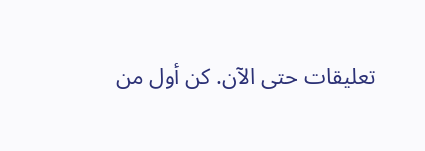تعليقات حتى الآن. كن أول من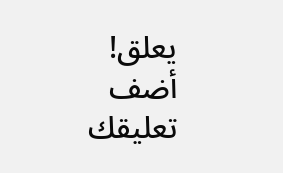يعلق!
أضف تعليقك